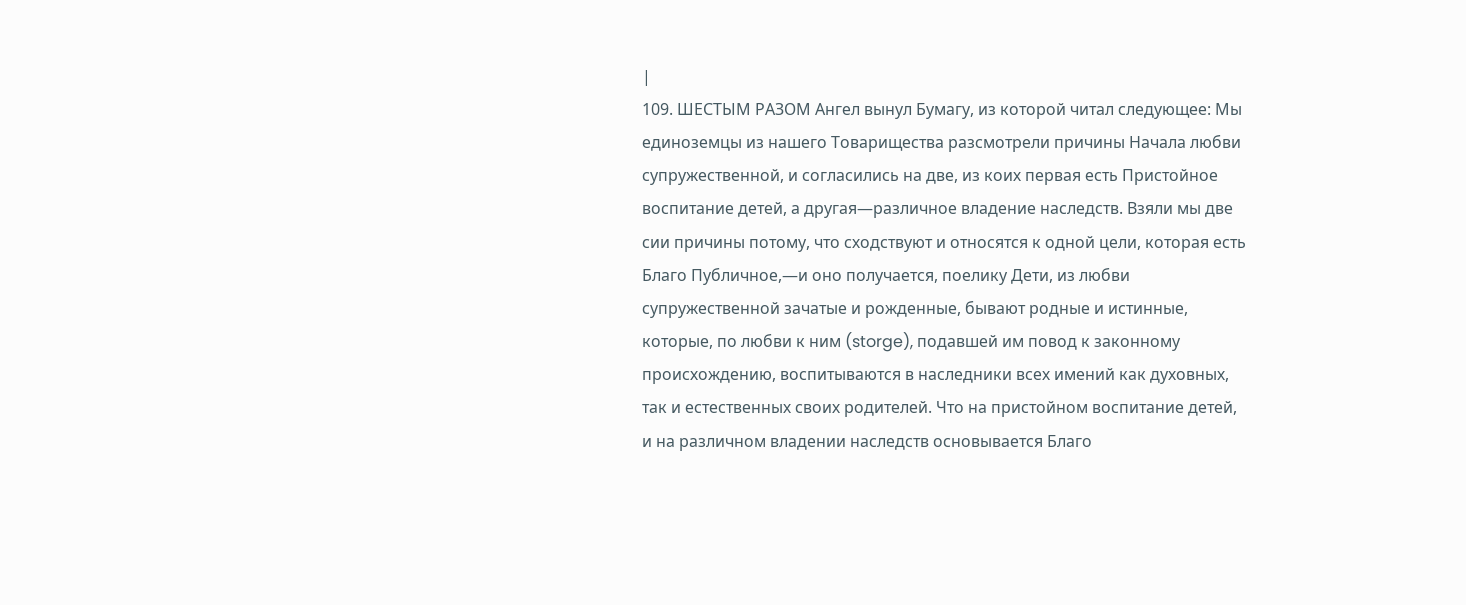|
109. ШЕСТЫМ РАЗОМ Ангел вынул Бумагу, из которой читал следующее: Мы единоземцы из нашего Товарищества разсмотрели причины Начала любви супружественной, и согласились на две, из коих первая есть Пристойное воспитание детей, а другая—различное владение наследств. Взяли мы две сии причины потому, что сходствуют и относятся к одной цели, которая есть Благо Публичное,—и оно получается, поелику Дети, из любви супружественной зачатые и рожденные, бывают родные и истинные, которые, по любви к ним (storge), подавшей им повод к законному происхождению, воспитываются в наследники всех имений как духовных, так и естественных своих родителей. Что на пристойном воспитание детей, и на различном владении наследств основывается Благо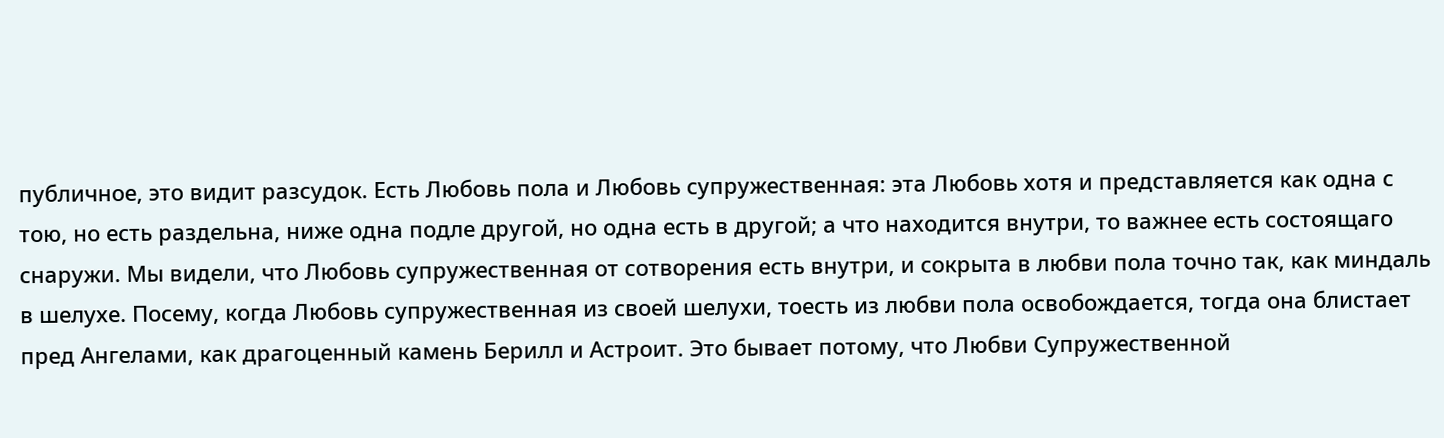публичное, это видит разсудок. Есть Любовь пола и Любовь супружественная: эта Любовь хотя и представляется как одна с тою, но есть раздельна, ниже одна подле другой, но одна есть в другой; а что находится внутри, то важнее есть состоящаго снаружи. Мы видели, что Любовь супружественная от сотворения есть внутри, и сокрыта в любви пола точно так, как миндаль в шелухе. Посему, когда Любовь супружественная из своей шелухи, тоесть из любви пола освобождается, тогда она блистает пред Ангелами, как драгоценный камень Берилл и Астроит. Это бывает потому, что Любви Супружественной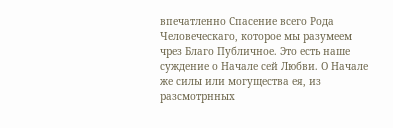впечатленно Спасение всего Рода Человеческаго, которое мы разумеем чрез Благо Публичное. Это есть наше суждение о Начале сей Любви. О Начале же силы или могущества ея, из разсмотрнных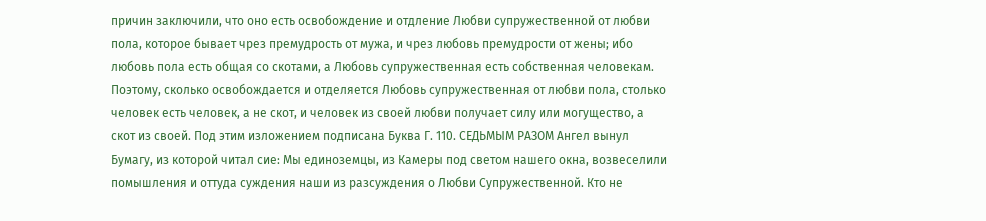причин заключили, что оно есть освобождение и отдление Любви супружественной от любви пола, которое бывает чрез премудрость от мужа, и чрез любовь премудрости от жены; ибо любовь пола есть общая со скотами, а Любовь супружественная есть собственная человекам. Поэтому, сколько освобождается и отделяется Любовь супружественная от любви пола, столько человек есть человек, а не скот, и человек из своей любви получает силу или могущество, а скот из своей. Под этим изложением подписана Буква Г. 110. СЕДЬМЫМ РАЗОМ Ангел вынул Бумагу, из которой читал сие: Мы единоземцы, из Камеры под светом нашего окна, возвеселили помышления и оттуда суждения наши из разсуждения о Любви Супружественной. Кто не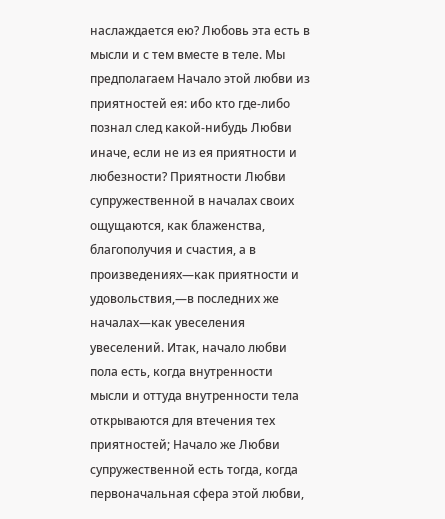наслаждается ею? Любовь эта есть в мысли и с тем вместе в теле. Мы предполагаем Начало этой любви из приятностей ея: ибо кто где-либо познал след какой-нибудь Любви иначе, если не из ея приятности и любезности? Приятности Любви супружественной в началах своих ощущаются, как блаженства, благополучия и счастия, а в произведениях—как приятности и удовольствия,—в последних же началах—как увеселения увеселений. Итак, начало любви пола есть, когда внутренности мысли и оттуда внутренности тела открываются для втечения тех приятностей; Начало же Любви супружественной есть тогда, когда первоначальная сфера этой любви,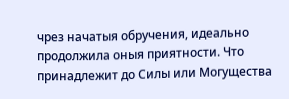чрез начатыя обручения, идеально продолжила оныя приятности. Что принадлежит до Силы или Могущества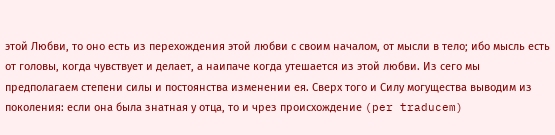этой Любви, то оно есть из перехождения этой любви с своим началом, от мысли в тело; ибо мысль есть от головы, когда чувствует и делает, а наипаче когда утешается из этой любви. Из сего мы предполагаем степени силы и постоянства изменении ея. Сверх того и Силу могущества выводим из поколения: если она была знатная у отца, то и чрез происхождение (per traducem)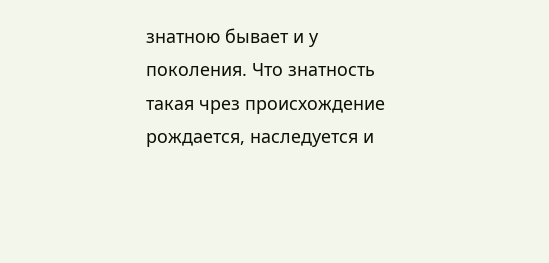знатною бывает и у поколения. Что знатность такая чрез происхождение рождается, наследуется и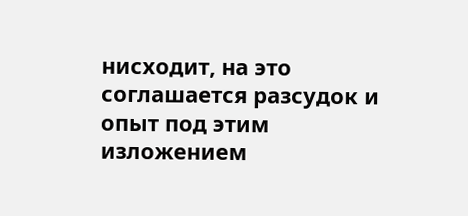нисходит, на это соглашается разсудок и опыт под этим изложением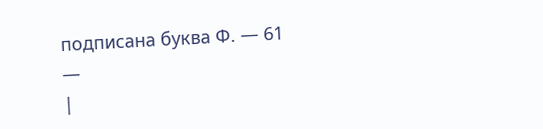подписана буква Ф. — 61 —
|